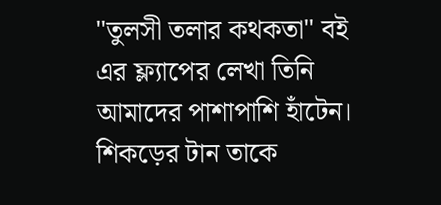"তুলসী তলার কথকতা" বই এর ফ্ল্যাপের লেখা তিনি আমাদের পাশাপাশি হাঁটেন। শিকড়ের টান তাকে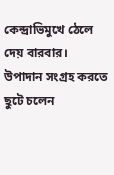কেন্দ্রাভিমুখে ঠেলে দেয় বারবার। উপাদান সংগ্রহ করতে ছুটে চলেন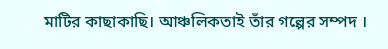মাটির কাছাকাছি। আঞ্চলিকতাই তাঁর গল্পের সম্পদ ।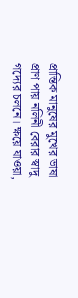প্রান্তিক মানুষের মুখের ভাষা প্রাণ পায় নলিনী বেরার স্বাদু গদ্যের চলনে। ক্ষয়ে যাওয়া,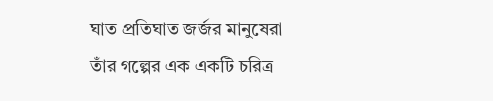ঘাত প্রতিঘাত জর্জর মানুষেরা তাঁর গল্পের এক একটি চরিত্র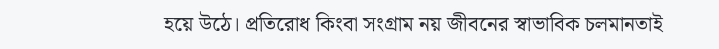হয়ে উঠে। প্রতিরোধ কিংবা সংগ্ৰাম নয় জীবনের স্বাভাবিক চলমানতাই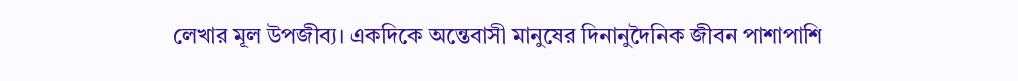লেখার মূল উপজীব্য। একদিকে অন্তেবাসী মানুষের দিনানুদৈনিক জীবন পাশাপাশি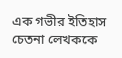এক গভীর ইতিহাস চেতনা লেখককে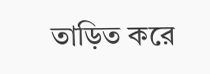তাড়িত করে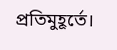প্রতিমুহূর্তে।